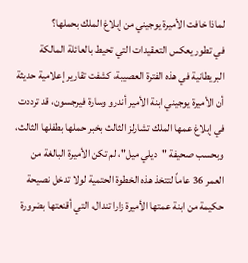لماذا خافت الأميرة يوجيني من إبلاغ الملك بحملها؟
في تطور يعكس التعقيدات التي تحيط بالعائلة المالكة البريطانية في هذه الفترة العصيبة، كشفت تقارير إعلامية حديثة أن الأميرة يوجيني ابنة الأمير أندرو وسارة فيرجسون، قد ترددت في إبلاغ عمها الملك تشارلز الثالث بخبر حملها بطفلها الثالث، وبحسب صحيفة "ديلي ميل"، لم تكن الأميرة البالغة من العمر 36 عاماً لتتخذ هذه الخطوة الحتمية لولا تدخل نصيحة حكيمة من ابنة عمتها الأميرة زارا تندال، التي أقنعتها بضرورة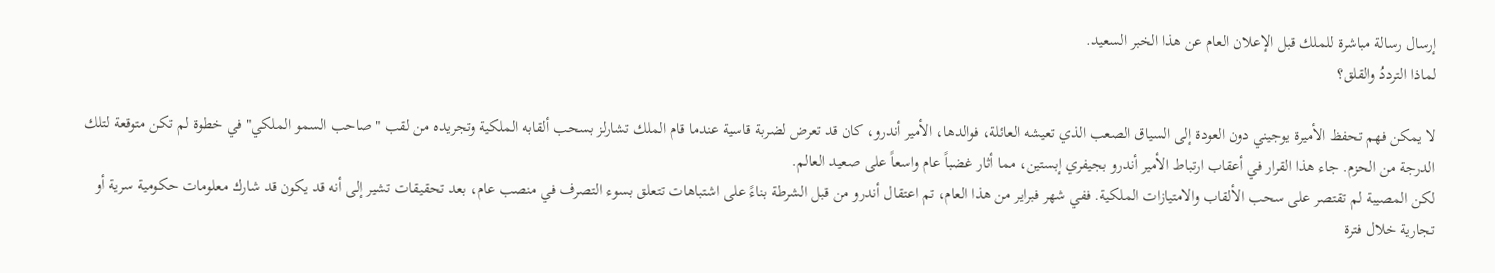إرسال رسالة مباشرة للملك قبل الإعلان العام عن هذا الخبر السعيد.
لماذا الترددُ والقلق؟

لا يمكن فهم تحفظ الأميرة يوجيني دون العودة إلى السياق الصعب الذي تعيشه العائلة، فوالدها، الأمير أندرو، كان قد تعرض لضربة قاسية عندما قام الملك تشارلز بسحب ألقابه الملكية وتجريده من لقب "صاحب السمو الملكي" في خطوة لم تكن متوقعة لتلك الدرجة من الحزم. جاء هذا القرار في أعقاب ارتباط الأمير أندرو بجيفري إبستين، مما أثار غضباً عام واسعاً على صعيد العالم.
لكن المصيبة لم تقتصر على سحب الألقاب والامتيازات الملكية. ففي شهر فبراير من هذا العام، تم اعتقال أندرو من قبل الشرطة بناءً على اشتباهات تتعلق بسوء التصرف في منصب عام، بعد تحقيقات تشير إلى أنه قد يكون قد شارك معلومات حكومية سرية أو تجارية خلال فترة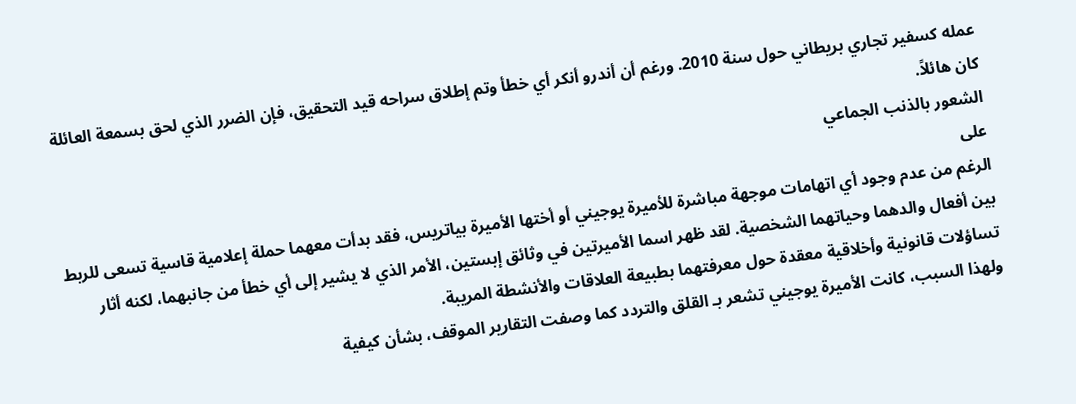عمله كسفير تجاري بريطاني حول سنة 2010. ورغم أن أندرو أنكر أي خطأ وتم إطلاق سراحه قيد التحقيق، فإن الضرر الذي لحق بسمعة العائلة كان هائلاً.
الشعور بالذنب الجماعي
على
الرغم من عدم وجود أي اتهامات موجهة مباشرة للأميرة يوجيني أو أختها الأميرة بياتريس، فقد بدأت معهما حملة إعلامية قاسية تسعى للربط بين أفعال والدهما وحياتهما الشخصية. لقد ظهر اسما الأميرتين في وثائق إبستين، الأمر الذي لا يشير إلى أي خطأ من جانبهما، لكنه أثار تساؤلات قانونية وأخلاقية معقدة حول معرفتهما بطبيعة العلاقات والأنشطة المريبة.
ولهذا السبب، كانت الأميرة يوجيني تشعر بـ القلق والتردد كما وصفت التقارير الموقف، بشأن كيفية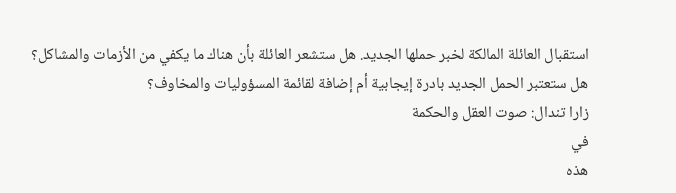استقبال العائلة المالكة لخبر حملها الجديد. هل ستشعر العائلة بأن هناك ما يكفي من الأزمات والمشاكل؟ هل ستعتبر الحمل الجديد بادرة إيجابية أم إضافة لقائمة المسؤوليات والمخاوف؟
زارا تندال: صوت العقل والحكمة
في
هذه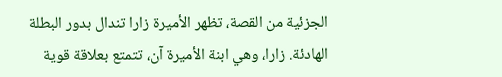الجزئية من القصة، تظهر الأميرة زارا تندال بدور البطلة الهادئة. زارا، وهي ابنة الأميرة آن، تتمتع بعلاقة قوية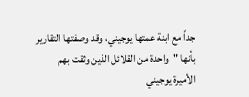جداً مع ابنة عمتها يوجيني، وقد وصفتها التقارير بأنها "واحدة من القلائل الذين وثقت بهم الأميرة يوجيني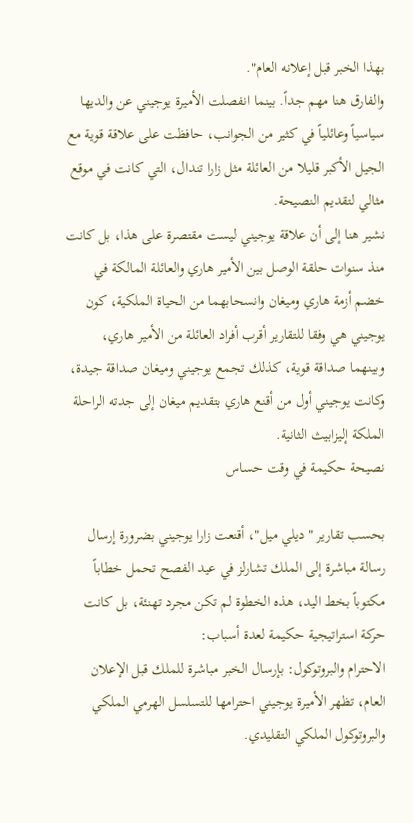بهذا الخبر قبل إعلانه العام".
والفارق هنا مهم جداً. بينما انفصلت الأميرة يوجيني عن والديها سياسياً وعائلياً في كثير من الجوانب، حافظت على علاقة قوية مع الجيل الأكبر قليلا من العائلة مثل زارا تندال، التي كانت في موقع مثالي لتقديم النصيحة.
نشير هنا إلى أن علاقة يوجيني ليست مقتصرة على هذا، بل كانت منذ سنوات حلقة الوصل بين الأمير هاري والعائلة المالكة في خضم أزمة هاري وميغان وانسحابهما من الحياة الملكية، كون يوجيني هي وفقا للتقارير أقرب أفراد العائلة من الأمير هاري، وبينهما صداقة قوية، كذلك تجمع يوجيني وميغان صداقة جيدة، وكانت يوجيني أول من أقنع هاري بتقديم ميغان إلى جدته الراحلة الملكة إليزابيث الثانية.
نصيحة حكيمة في وقت حساس

بحسب تقارير "ديلي ميل"، أقنعت زارا يوجيني بضرورة إرسال رسالة مباشرة إلى الملك تشارلز في عيد الفصح تحمل خطاباً مكتوباً بخط اليد، هذه الخطوة لم تكن مجرد تهنئة، بل كانت حركة استراتيجية حكيمة لعدة أسباب:
الاحترام والبروتوكول: بإرسال الخبر مباشرة للملك قبل الإعلان العام، تظهر الأميرة يوجيني احترامها للتسلسل الهرمي الملكي والبروتوكول الملكي التقليدي.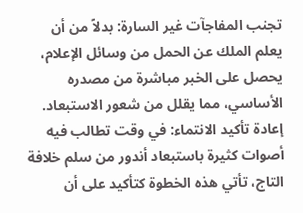تجنب المفاجآت غير السارة: بدلاً من أن يعلم الملك عن الحمل من وسائل الإعلام، يحصل على الخبر مباشرة من مصدره الأساسي، مما يقلل من شعور الاستبعاد.
إعادة تأكيد الانتماء: في وقت تطالب فيه أصوات كثيرة باستبعاد أندور من سلم خلافة التاج، تأتي هذه الخطوة كتأكيد على أن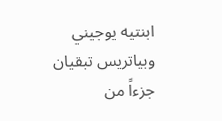ابنتيه يوجيني وبياتريس تبقيان جزءاً من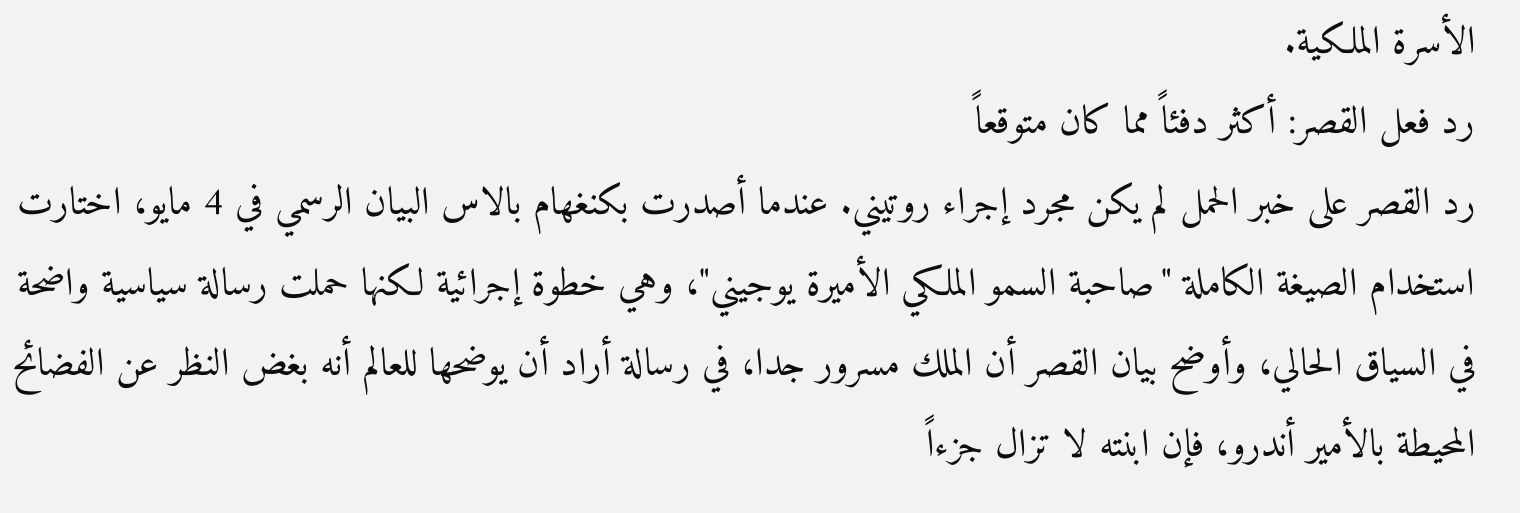الأسرة الملكية.
رد فعل القصر: أكثر دفئاً مما كان متوقعاً
رد القصر على خبر الحمل لم يكن مجرد إجراء روتيني. عندما أصدرت بكنغهام بالاس البيان الرسمي في 4 مايو، اختارت استخدام الصيغة الكاملة "صاحبة السمو الملكي الأميرة يوجيني"، وهي خطوة إجرائية لكنها حملت رسالة سياسية واضحة في السياق الحالي، وأوضح بيان القصر أن الملك مسرور جدا، في رسالة أراد أن يوضحها للعالم أنه بغض النظر عن الفضائح المحيطة بالأمير أندرو، فإن ابنته لا تزال جزءاً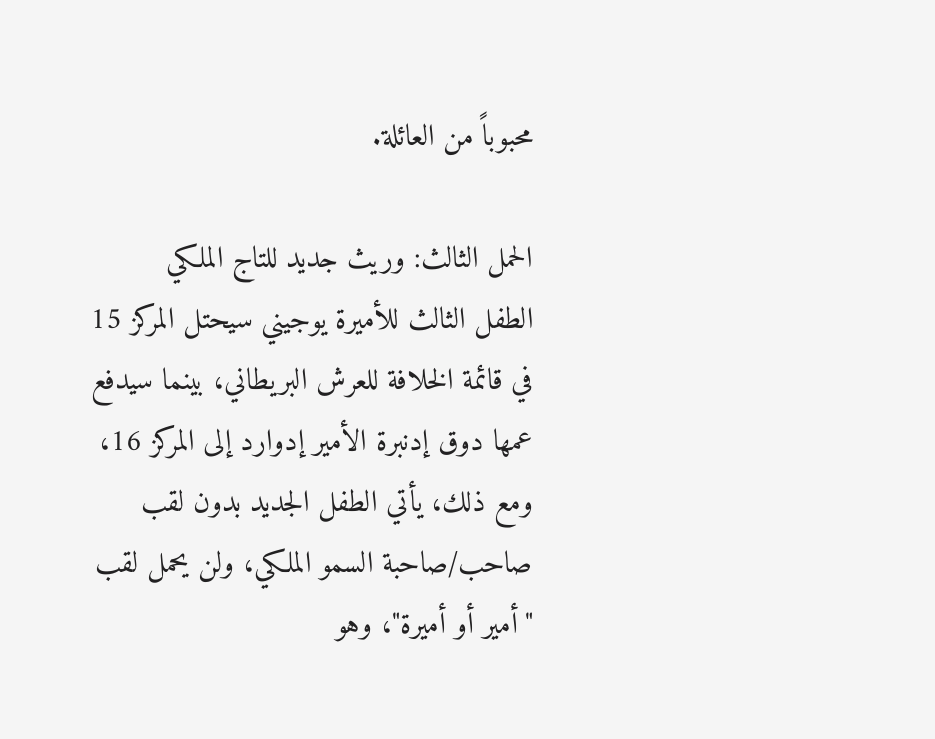محبوباً من العائلة.

الحمل الثالث: وريث جديد للتاج الملكي
الطفل الثالث للأميرة يوجيني سيحتل المركز 15 في قائمة الخلافة للعرش البريطاني، بينما سيدفع عمها دوق إدنبرة الأمير إدوارد إلى المركز 16، ومع ذلك، يأتي الطفل الجديد بدون لقب صاحب/صاحبة السمو الملكي، ولن يحمل لقب "أمير أو أميرة"، وهو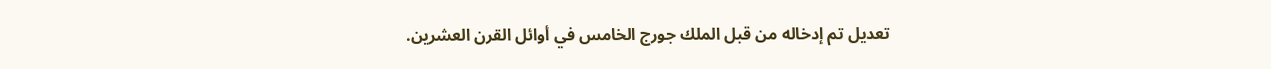تعديل تم إدخاله من قبل الملك جورج الخامس في أوائل القرن العشرين.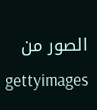الصور من gettyimages